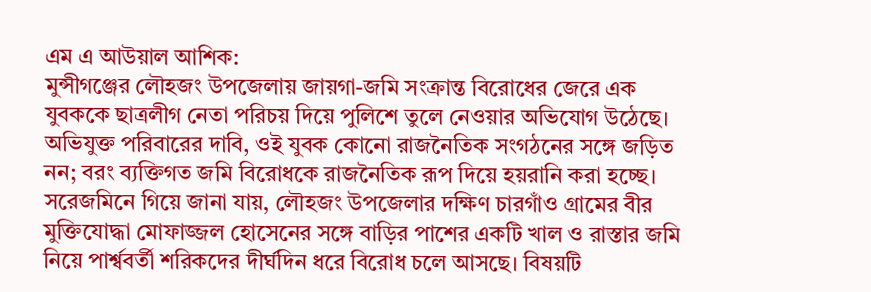এম এ আউয়াল আশিক:
মুন্সীগঞ্জের লৌহজং উপজেলায় জায়গা-জমি সংক্রান্ত বিরোধের জেরে এক যুবককে ছাত্রলীগ নেতা পরিচয় দিয়ে পুলিশে তুলে নেওয়ার অভিযোগ উঠেছে। অভিযুক্ত পরিবারের দাবি, ওই যুবক কোনো রাজনৈতিক সংগঠনের সঙ্গে জড়িত নন; বরং ব্যক্তিগত জমি বিরোধকে রাজনৈতিক রূপ দিয়ে হয়রানি করা হচ্ছে।
সরেজমিনে গিয়ে জানা যায়, লৌহজং উপজেলার দক্ষিণ চারগাঁও গ্রামের বীর মুক্তিযোদ্ধা মোফাজ্জল হোসেনের সঙ্গে বাড়ির পাশের একটি খাল ও রাস্তার জমি নিয়ে পার্শ্ববর্তী শরিকদের দীর্ঘদিন ধরে বিরোধ চলে আসছে। বিষয়টি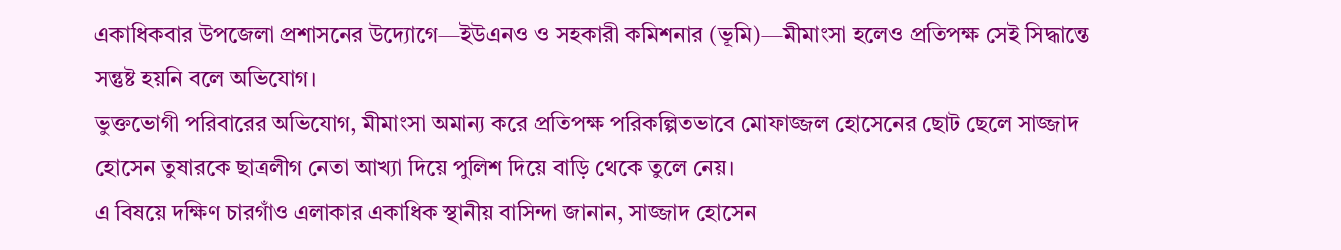একাধিকবার উপজেলা প্রশাসনের উদ্যোগে—ইউএনও ও সহকারী কমিশনার (ভূমি)—মীমাংসা হলেও প্রতিপক্ষ সেই সিদ্ধান্তে সন্তুষ্ট হয়নি বলে অভিযোগ।
ভুক্তভোগী পরিবারের অভিযোগ, মীমাংসা অমান্য করে প্রতিপক্ষ পরিকল্পিতভাবে মোফাজ্জল হোসেনের ছোট ছেলে সাজ্জাদ হোসেন তুষারকে ছাত্রলীগ নেতা আখ্যা দিয়ে পুলিশ দিয়ে বাড়ি থেকে তুলে নেয়।
এ বিষয়ে দক্ষিণ চারগাঁও এলাকার একাধিক স্থানীয় বাসিন্দা জানান, সাজ্জাদ হোসেন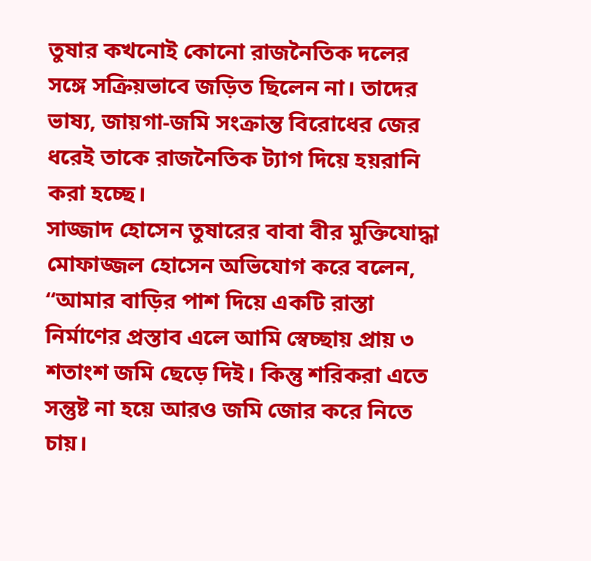তুষার কখনোই কোনো রাজনৈতিক দলের সঙ্গে সক্রিয়ভাবে জড়িত ছিলেন না। তাদের ভাষ্য, জায়গা-জমি সংক্রান্ত বিরোধের জের ধরেই তাকে রাজনৈতিক ট্যাগ দিয়ে হয়রানি করা হচ্ছে।
সাজ্জাদ হোসেন তুষারের বাবা বীর মুক্তিযোদ্ধা মোফাজ্জল হোসেন অভিযোগ করে বলেন,
“আমার বাড়ির পাশ দিয়ে একটি রাস্তা নির্মাণের প্রস্তাব এলে আমি স্বেচ্ছায় প্রায় ৩ শতাংশ জমি ছেড়ে দিই। কিন্তু শরিকরা এতে সন্তুষ্ট না হয়ে আরও জমি জোর করে নিতে চায়।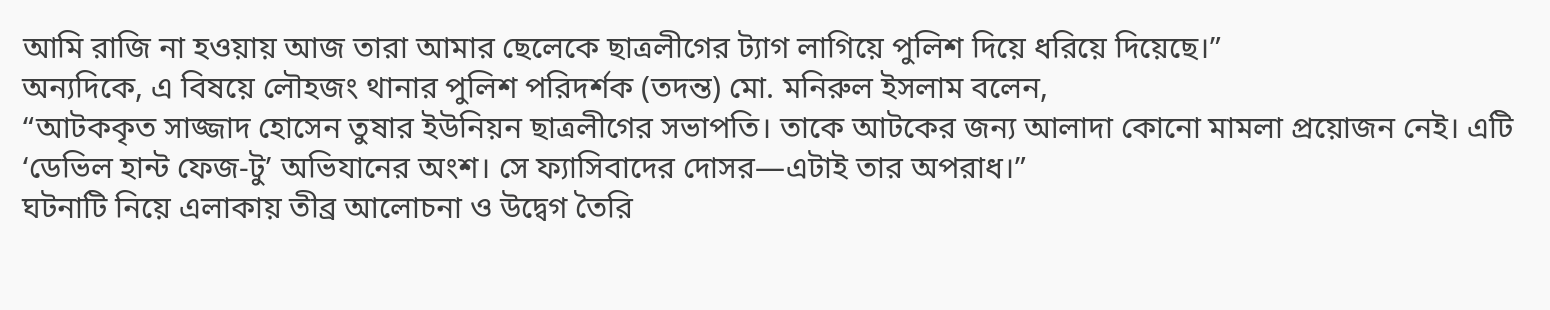আমি রাজি না হওয়ায় আজ তারা আমার ছেলেকে ছাত্রলীগের ট্যাগ লাগিয়ে পুলিশ দিয়ে ধরিয়ে দিয়েছে।”
অন্যদিকে, এ বিষয়ে লৌহজং থানার পুলিশ পরিদর্শক (তদন্ত) মো. মনিরুল ইসলাম বলেন,
“আটককৃত সাজ্জাদ হোসেন তুষার ইউনিয়ন ছাত্রলীগের সভাপতি। তাকে আটকের জন্য আলাদা কোনো মামলা প্রয়োজন নেই। এটি ‘ডেভিল হান্ট ফেজ-টু’ অভিযানের অংশ। সে ফ্যাসিবাদের দোসর—এটাই তার অপরাধ।”
ঘটনাটি নিয়ে এলাকায় তীব্র আলোচনা ও উদ্বেগ তৈরি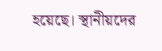হয়েছে। স্থানীয়দের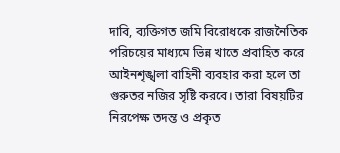দাবি, ব্যক্তিগত জমি বিরোধকে রাজনৈতিক পরিচয়ের মাধ্যমে ভিন্ন খাতে প্রবাহিত করে আইনশৃঙ্খলা বাহিনী ব্যবহার করা হলে তা গুরুতর নজির সৃষ্টি করবে। তারা বিষয়টির নিরপেক্ষ তদন্ত ও প্রকৃত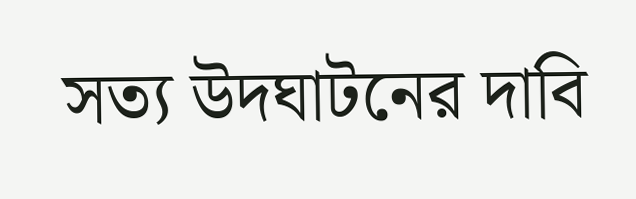সত্য উদঘাটনের দাবি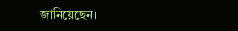জানিয়েছেন।